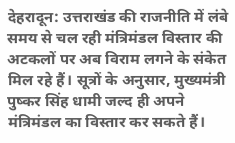देहरादून: उत्तराखंड की राजनीति में लंबे समय से चल रही मंत्रिमंडल विस्तार की अटकलों पर अब विराम लगने के संकेत मिल रहे हैं। सूत्रों के अनुसार, मुख्यमंत्री पुष्कर सिंह धामी जल्द ही अपने मंत्रिमंडल का विस्तार कर सकते हैं।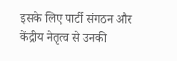इसके लिए पार्टी संगठन और केंद्रीय नेतृत्व से उनकी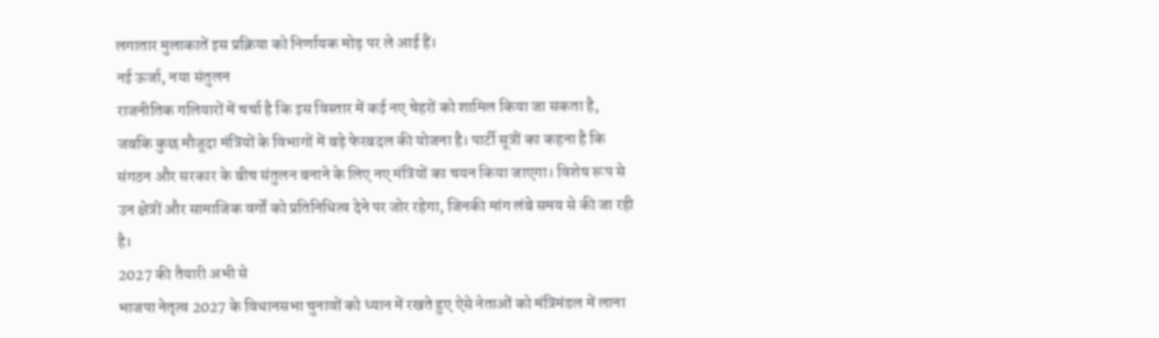लगातार मुलाकातें इस प्रक्रिया को निर्णायक मोड़ पर ले आई हैं।
नई ऊर्जा, नया संतुलन
राजनीतिक गलियारों में चर्चा है कि इस विस्तार में कई नए चेहरों को शामिल किया जा सकता है, जबकि कुछ मौजूदा मंत्रियों के विभागों में बड़े फेरबदल की योजना है। पार्टी सूत्रों का कहना है कि संगठन और सरकार के बीच संतुलन बनाने के लिए नए मंत्रियों का चयन किया जाएगा। विशेष रूप से उन क्षेत्रों और सामाजिक वर्गों को प्रतिनिधित्व देने पर जोर रहेगा, जिनकी मांग लंबे समय से की जा रही है।
2027 की तैयारी अभी से
भाजपा नेतृत्व 2027 के विधानसभा चुनावों को ध्यान में रखते हुए ऐसे नेताओं को मंत्रिमंडल में लाना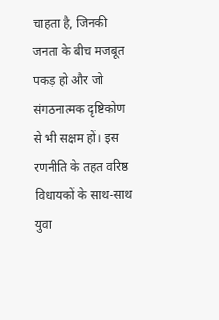चाहता है, जिनकी जनता के बीच मजबूत पकड़ हो और जो संगठनात्मक दृष्टिकोण से भी सक्षम हों। इस रणनीति के तहत वरिष्ठ विधायकों के साथ-साथ युवा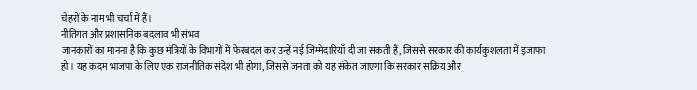चेहरों के नाम भी चर्चा में हैं।
नीतिगत और प्रशासनिक बदलाव भी संभव
जानकारों का मानना है कि कुछ मंत्रियों के विभागों में फेरबदल कर उन्हें नई जिम्मेदारियाँ दी जा सकती हैं, जिससे सरकार की कार्यकुशलता में इजाफा हो। यह कदम भाजपा के लिए एक राजनीतिक संदेश भी होगा, जिससे जनता को यह संकेत जाएगा कि सरकार सक्रिय और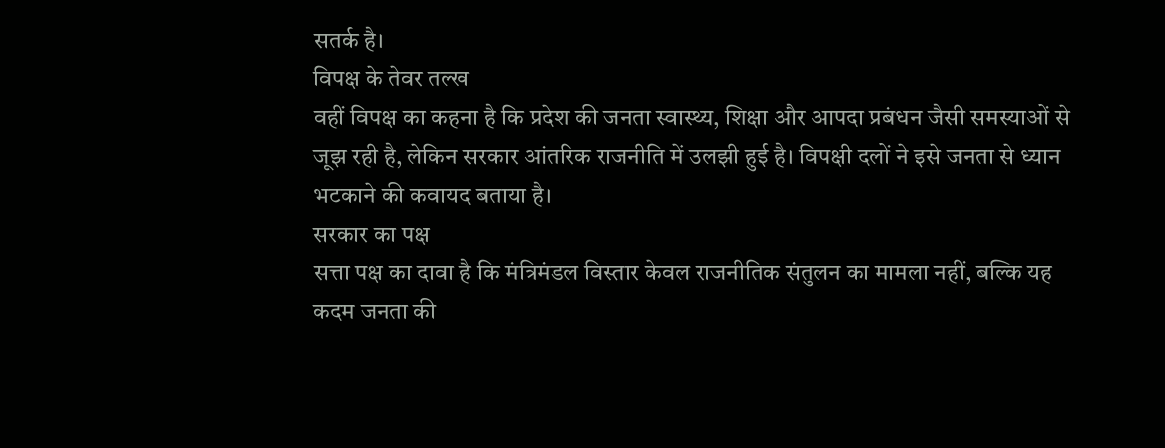सतर्क है।
विपक्ष के तेवर तल्ख
वहीं विपक्ष का कहना है कि प्रदेश की जनता स्वास्थ्य, शिक्षा और आपदा प्रबंधन जैसी समस्याओं से जूझ रही है, लेकिन सरकार आंतरिक राजनीति में उलझी हुई है। विपक्षी दलों ने इसे जनता से ध्यान भटकाने की कवायद बताया है।
सरकार का पक्ष
सत्ता पक्ष का दावा है कि मंत्रिमंडल विस्तार केवल राजनीतिक संतुलन का मामला नहीं, बल्कि यह कदम जनता की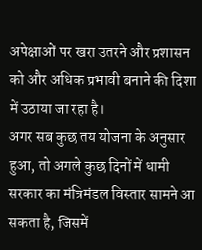अपेक्षाओं पर खरा उतरने और प्रशासन को और अधिक प्रभावी बनाने की दिशा में उठाया जा रहा है।
अगर सब कुछ तय योजना के अनुसार हुआ, तो अगले कुछ दिनों में धामी सरकार का मंत्रिमंडल विस्तार सामने आ सकता है, जिसमें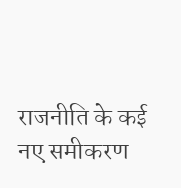राजनीति के कई नए समीकरण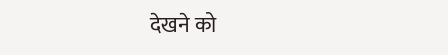देखने को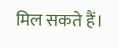मिल सकते हैं।